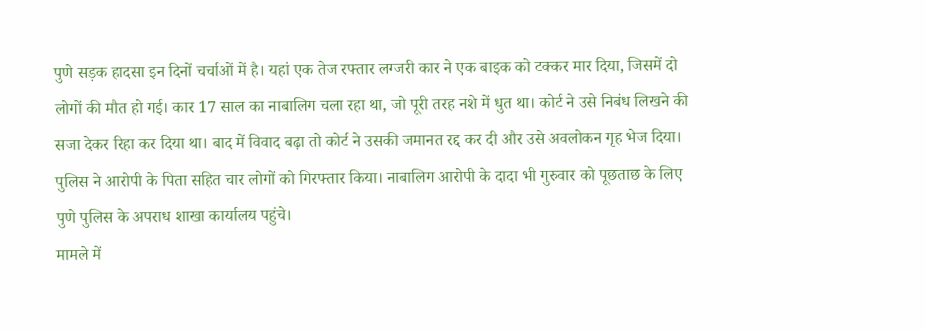पुणे सड़क हादसा इन दिनों चर्चाओं में है। यहां एक तेज रफ्तार लग्जरी कार ने एक बाइक को टक्कर मार दिया, जिसमें दो लोगों की मौत हो गई। कार 17 साल का नाबालिग चला रहा था, जो पूरी तरह नशे में धुत था। कोर्ट ने उसे निबंध लिखने की सजा देकर रिहा कर दिया था। बाद में विवाद बढ़ा तो कोर्ट ने उसकी जमानत रद्द कर दी और उसे अवलोकन गृह भेज दिया। पुलिस ने आरोपी के पिता सहित चार लोगों को गिरफ्तार किया। नाबालिग आरोपी के दादा भी गुरुवार को पूछताछ के लिए पुणे पुलिस के अपराध शाखा कार्यालय पहुंचे।
मामले में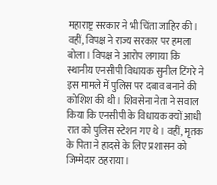महाराष्ट्र सरकार ने भी चिंता जाहिर की। वहीं, विपक्ष ने राज्य सरकार पर हमला बोला। विपक्ष ने आरोप लगाया कि स्थानीय एनसीपी विधायक सुनील टिंगरे ने इस मामले में पुलिस पर दबाव बनाने की कोशिश की थी। शिवसेना नेता ने सवाल किया कि एनसीपी के विधायक क्यों आधी रात को पुलिस स्टेशन गए थे। वहीं, मृतक के पिता ने हादसे के लिए प्रशासन को जिम्मेदार ठहराया।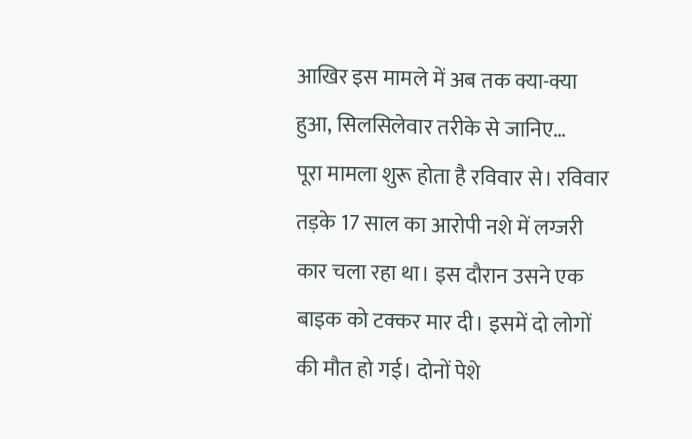आखिर इस मामले में अब तक क्या-क्या हुआ, सिलसिलेवार तरीके से जानिए…
पूरा मामला शुरू होता है रविवार से। रविवार तड़के 17 साल का आरोपी नशे में लग्जरी कार चला रहा था। इस दौरान उसने एक बाइक को टक्कर मार दी। इसमें दो लोगों की मौत हो गई। दोनों पेशे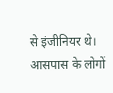से इंजीनियर थे। आसपास के लोगों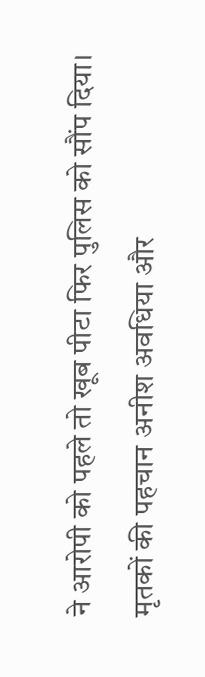ने आरोपी को पहले तो खूब पीटा फिर पुलिस को सौंप दिया। मृतकों की पहचान अनीश अवधिया और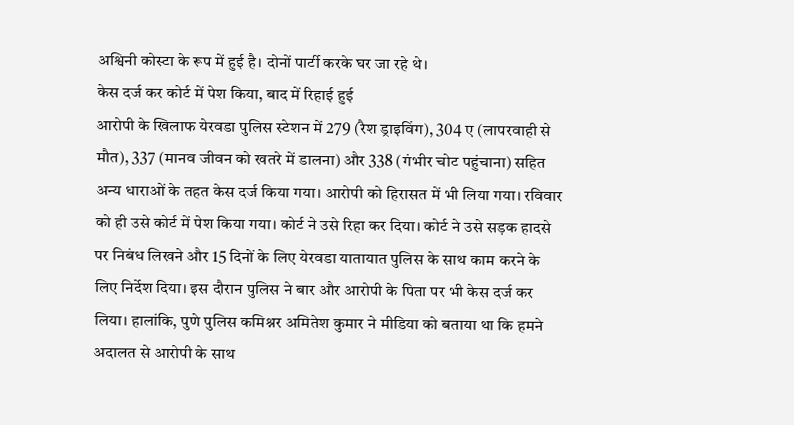अश्विनी कोस्टा के रूप में हुई है। दोनों पार्टी करके घर जा रहे थे।
केस दर्ज कर कोर्ट में पेश किया, बाद में रिहाई हुई
आरोपी के खिलाफ येरवडा पुलिस स्टेशन में 279 (रैश ड्राइविंग), 304 ए (लापरवाही से मौत), 337 (मानव जीवन को खतरे में डालना) और 338 (गंभीर चोट पहुंचाना) सहित अन्य धाराओं के तहत केस दर्ज किया गया। आरोपी को हिरासत में भी लिया गया। रविवार को ही उसे कोर्ट में पेश किया गया। कोर्ट ने उसे रिहा कर दिया। कोर्ट ने उसे सड़क हादसे पर निबंध लिखने और 15 दिनों के लिए येरवडा यातायात पुलिस के साथ काम करने के लिए निर्देश दिया। इस दौरान पुलिस ने बार और आरोपी के पिता पर भी केस दर्ज कर लिया। हालांकि, पुणे पुलिस कमिश्नर अमितेश कुमार ने मीडिया को बताया था कि हमने अदालत से आरोपी के साथ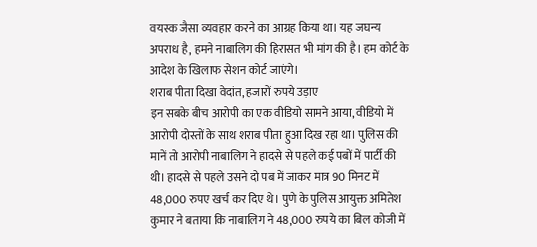वयस्क जैसा व्यवहार करने का आग्रह किया था। यह जघन्य अपराध है, हमने नाबालिग की हिरासत भी मांग की है। हम कोर्ट के आदेश के खिलाफ सेशन कोर्ट जाएंगे।
शराब पीता दिखा वेदांत, हजारों रुपये उड़ाए
इन सबके बीच आरोपी का एक वीडियो सामने आया, वीडियो में आरोपी दोस्तों के साथ शराब पीता हुआ दिख रहा था। पुलिस की मानें तो आरोपी नाबालिग ने हादसे से पहले कई पबों में पार्टी की थी। हादसे से पहले उसने दो पब में जाकर मात्र 90 मिनट में 48,000 रुपए खर्च कर दिए थे। पुणे के पुलिस आयुक्त अमितेश कुमार ने बताया कि नाबालिग ने 48,000 रुपये का बिल कोजी में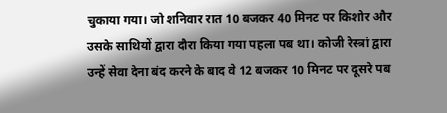चुकाया गया। जो शनिवार रात 10 बजकर 40 मिनट पर किशोर और उसके साथियों द्वारा दौरा किया गया पहला पब था। कोजी रेस्त्रां द्वारा उन्हें सेवा देना बंद करने के बाद वे 12 बजकर 10 मिनट पर दूसरे पब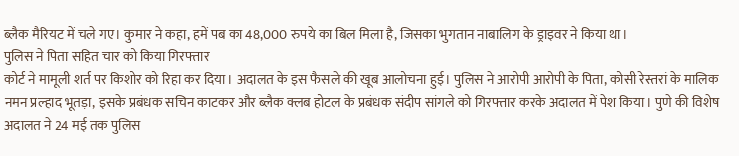ब्लैक मैरियट में चले गए। कुमार ने कहा, हमें पब का 48,000 रुपये का बिल मिला है, जिसका भुगतान नाबालिग के ड्राइवर ने किया था।
पुलिस ने पिता सहित चार को किया गिरफ्तार
कोर्ट ने मामूली शर्त पर किशोर को रिहा कर दिया। अदालत के इस फैसले की खूब आलोचना हुई। पुलिस ने आरोपी आरोपी के पिता, कोसी रेस्तरां के मालिक नमन प्रल्हाद भूतड़ा, इसके प्रबंधक सचिन काटकर और ब्लैक क्लब होटल के प्रबंधक संदीप सांगले को गिरफ्तार करके अदालत में पेश किया। पुणे की विशेष अदालत ने 24 मई तक पुलिस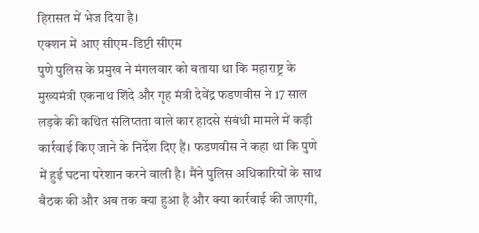हिरासत में भेज दिया है।
एक्शन में आए सीएम-डिप्टी सीएम
पुणे पुलिस के प्रमुख ने मंगलवार को बताया था कि महाराष्ट्र के मुख्यमंत्री एकनाथ शिंदे और गृह मंत्री देवेंद्र फडणवीस ने 17 साल लड़के की कथित संलिप्तता वाले कार हादसे संबंधी मामले में कड़ी कार्रवाई किए जाने के निर्देश दिए हैं। फडणवीस ने कहा था कि पुणे में हुई घटना परेशान करने वाली है। मैंने पुलिस अधिकारियों के साथ बैठक की और अब तक क्या हुआ है और क्या कार्रवाई की जाएगी,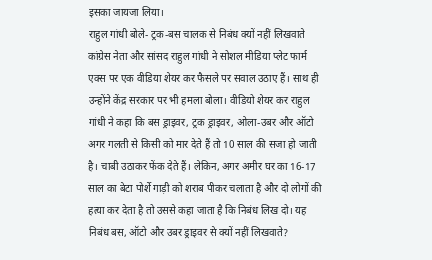इसका जायजा लिया।
राहुल गांधी बोले- ट्रक-बस चालक से निबंध क्यों नहीं लिखवाते
कांग्रेस नेता और सांसद राहुल गांधी ने सोशल मीडिया प्लेट फार्म एक्स पर एक वीडिया शेयर कर फैसले पर सवाल उठाए हैं। साथ ही उन्होंने केंद्र सरकार पर भी हमला बोला। वीडियो शेयर कर राहुल गांधी ने कहा कि बस ड्राइवर, ट्रक ड्राइवर, ओला-उबर और ऑटो अगर गलती से किसी को मार देते हैं तो 10 साल की सजा हो जाती है। चाबी उठाकर फेंक देते हैं। लेकिन, अगर अमीर घर का 16-17 साल का बेटा पोर्शे गाड़ी को शराब पीकर चलाता है और दो लोगों की हत्या कर देता है तो उससे कहा जाता है कि निबंध लिख दो। यह निबंध बस, ऑटो और उबर ड्राइवर से क्यों नहीं लिखवाते?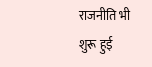राजनीति भी शुरू हुई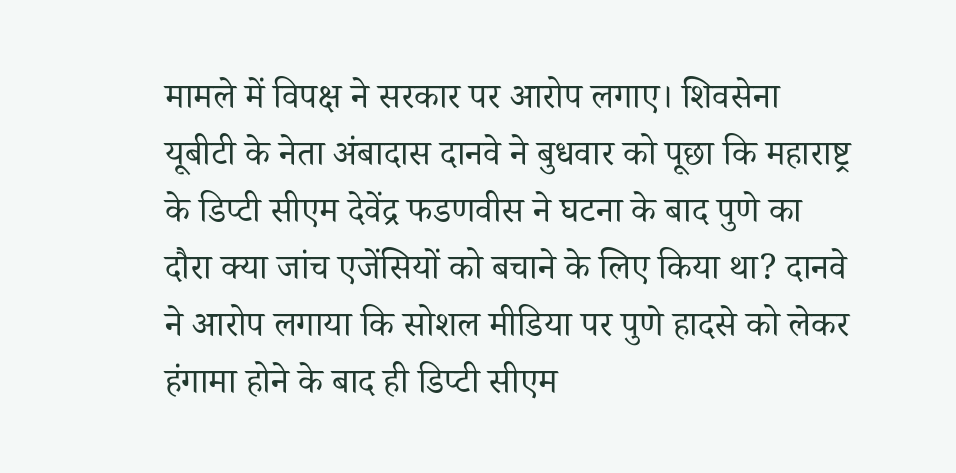मामले में विपक्ष ने सरकार पर आरोप लगाए। शिवसेना यूबीटी के नेता अंबादास दानवे ने बुधवार को पूछा कि महाराष्ट्र के डिप्टी सीएम देवेंद्र फडणवीस ने घटना के बाद पुणे का दौरा क्या जांच एजेंसियों को बचाने के लिए किया था? दानवे ने आरोप लगाया कि सोशल मीडिया पर पुणे हादसे को लेकर हंगामा होने के बाद ही डिप्टी सीएम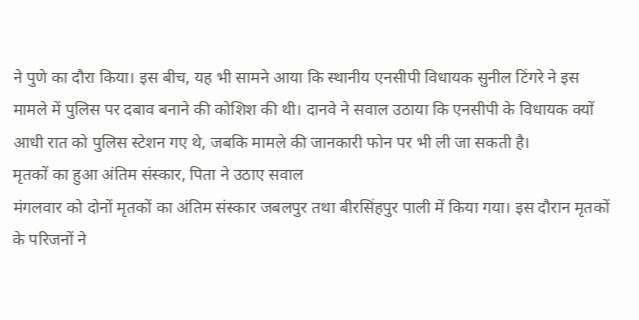ने पुणे का दौरा किया। इस बीच, यह भी सामने आया कि स्थानीय एनसीपी विधायक सुनील टिंगरे ने इस मामले में पुलिस पर दबाव बनाने की कोशिश की थी। दानवे ने सवाल उठाया कि एनसीपी के विधायक क्यों आधी रात को पुलिस स्टेशन गए थे, जबकि मामले की जानकारी फोन पर भी ली जा सकती है।
मृतकों का हुआ अंतिम संस्कार, पिता ने उठाए सवाल
मंगलवार को दोनों मृतकों का अंतिम संस्कार जबलपुर तथा बीरसिंहपुर पाली में किया गया। इस दौरान मृतकों के परिजनों ने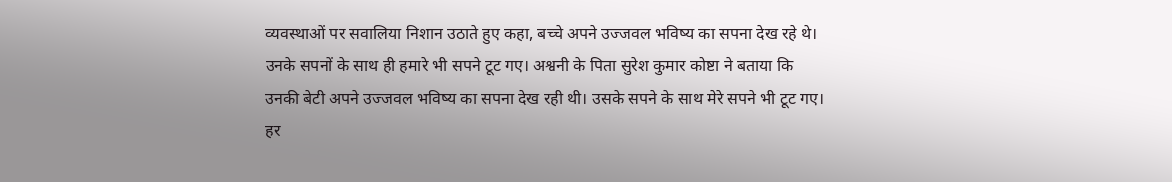व्यवस्थाओं पर सवालिया निशान उठाते हुए कहा, बच्चे अपने उज्जवल भविष्य का सपना देख रहे थे। उनके सपनों के साथ ही हमारे भी सपने टूट गए। अश्वनी के पिता सुरेश कुमार कोष्टा ने बताया कि उनकी बेटी अपने उज्जवल भविष्य का सपना देख रही थी। उसके सपने के साथ मेरे सपने भी टूट गए। हर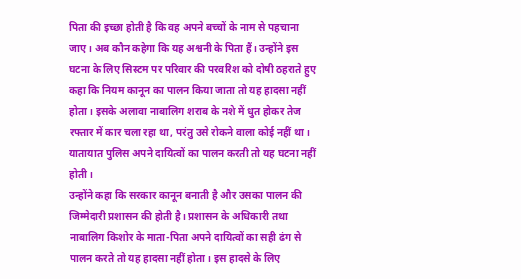पिता की इच्छा होती है कि वह अपने बच्चों के नाम से पहचाना जाए। अब कौन कहेगा कि यह अश्वनी के पिता हैं। उन्होंने इस घटना के लिए सिस्टम पर परिवार की परवरिश को दोषी ठहराते हुए कहा कि नियम कानून का पालन किया जाता तो यह हादसा नहीं होता। इसके अलावा नाबालिग शराब के नशे में धुत होकर तेज रफ्तार में कार चला रहा था, परंतु उसे रोकने वाला कोई नहीं था। यातायात पुलिस अपने दायित्वों का पालन करती तो यह घटना नहीं होती।
उन्होंने कहा कि सरकार कानून बनाती है और उसका पालन की जिम्मेदारी प्रशासन की होती है। प्रशासन के अधिकारी तथा नाबालिग किशोर के माता-पिता अपने दायित्वों का सही ढंग से पालन करते तो यह हादसा नहीं होता। इस हादसे के लिए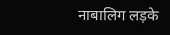नाबालिग लड़के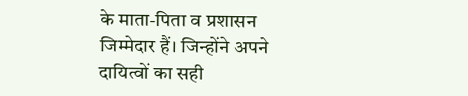के माता-पिता व प्रशासन जिम्मेदार हैं। जिन्होंने अपने दायित्वों का सही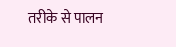तरीके से पालन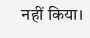नहीं किया।